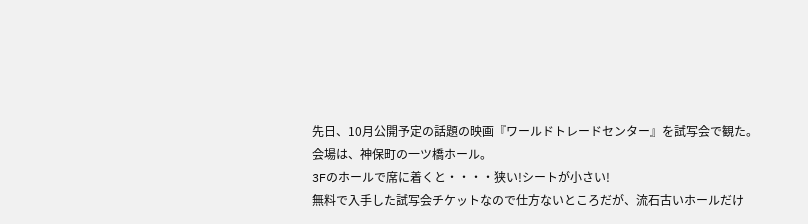先日、10月公開予定の話題の映画『ワールドトレードセンター』を試写会で観た。
会場は、神保町の一ツ橋ホール。
3Fのホールで席に着くと・・・・狭い!シートが小さい!
無料で入手した試写会チケットなので仕方ないところだが、流石古いホールだけ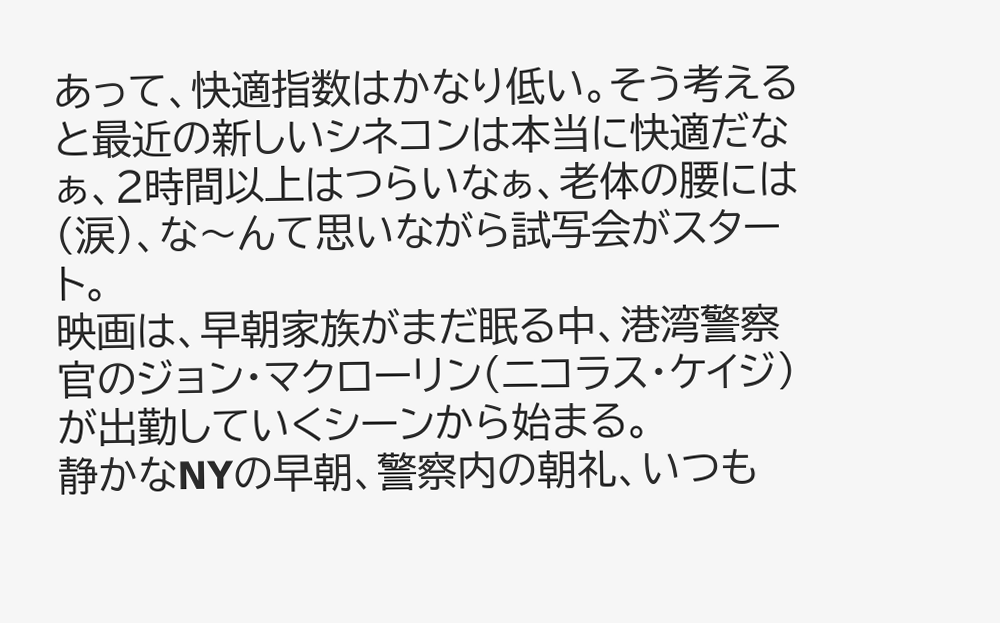あって、快適指数はかなり低い。そう考えると最近の新しいシネコンは本当に快適だなぁ、2時間以上はつらいなぁ、老体の腰には(涙)、な〜んて思いながら試写会がスタート。
映画は、早朝家族がまだ眠る中、港湾警察官のジョン・マクローリン(ニコラス・ケイジ)が出勤していくシーンから始まる。
静かなNYの早朝、警察内の朝礼、いつも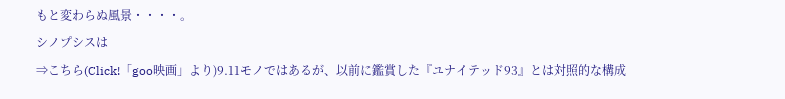もと変わらぬ風景・・・・。
シノプシスは
⇒こちら(Click!「goo映画」より)9.11モノではあるが、以前に鑑賞した『ユナイテッド93』とは対照的な構成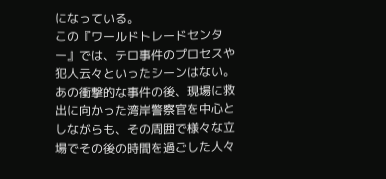になっている。
この『ワールドトレードセンター』では、テロ事件のプロセスや犯人云々といったシーンはない。
あの衝撃的な事件の後、現場に救出に向かった湾岸警察官を中心としながらも、その周囲で様々な立場でその後の時間を過ごした人々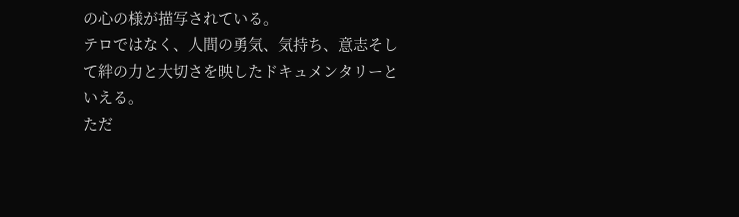の心の様が描写されている。
テロではなく、人間の勇気、気持ち、意志そして絆の力と大切さを映したドキュメンタリーといえる。
ただ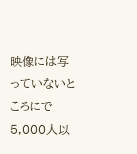映像には写っていないところにで5,000人以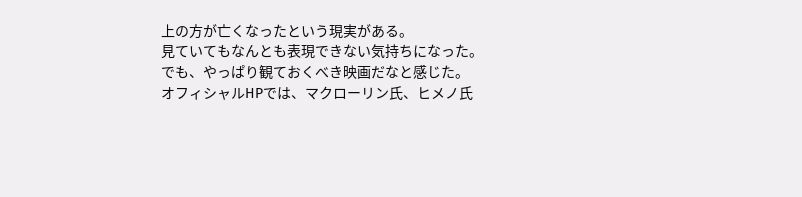上の方が亡くなったという現実がある。
見ていてもなんとも表現できない気持ちになった。
でも、やっぱり観ておくべき映画だなと感じた。
オフィシャルHPでは、マクローリン氏、ヒメノ氏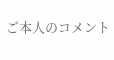ご本人のコメント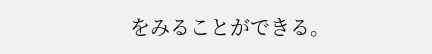をみることができる。